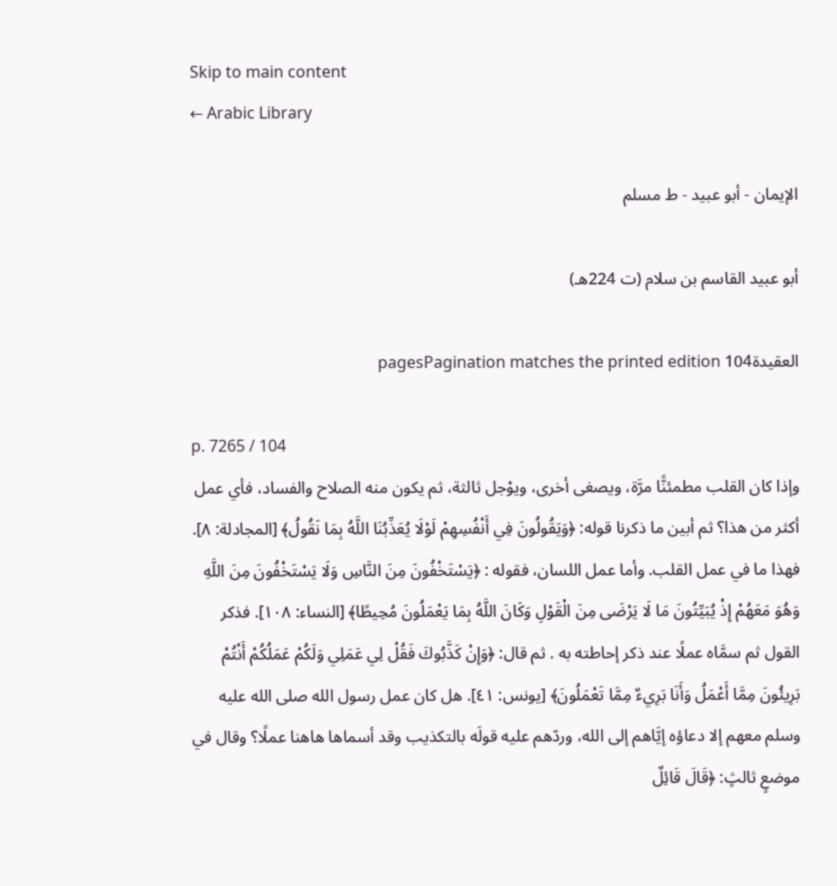Skip to main content
← Arabic Library

الإيمان - أبو عبيد - ط مسلم

أبو عبيد القاسم بن سلام (ت 224هـ)

العقيدة104 pagesPagination matches the printed edition

p. 7265 / 104
وإذا كان القلب مطمئنًّا مرَّة، ويصغى أخرى، ويوْجل ثالثة، ثم يكون منه الصلاح والفساد، فأي عمل أكثر من هذا؟ ثم أبين ما ذكرنا قوله: ﴿وَيَقُولُونَ فِي أَنْفُسِهِمْ لَوْلَا يُعَذِّبُنَا اللَّهُ بِمَا نَقُولُ﴾ [المجادلة: ٨]. فهذا ما في عمل القلب. وأما عمل اللسان، فقوله : ﴿يَسْتَخْفُونَ مِنَ النَّاسِ وَلَا يَسْتَخْفُونَ مِنَ اللَّهِ وَهُوَ مَعَهُمْ إِذْ يُبَيِّتُونَ مَا لَا يَرْضَى مِنَ الْقَوْلِ وَكَانَ اللَّهُ بِمَا يَعْمَلُونَ مُحِيطًا﴾ [النساء: ١٠٨]. فذكر القول ثم سمَّاه عملًا عند ذكر إحاطته به . ثم قال: ﴿وَإِنْ كَذَّبُوكَ فَقُلْ لِي عَمَلِي وَلَكُمْ عَمَلُكُمْ أَنْتُمْ بَرِيئُونَ مِمَّا أَعْمَلُ وَأَنَا بَرِيءٌ مِمَّا تَعْمَلُونَ﴾ [يونس: ٤١]. هل كان عمل رسول الله صلى الله عليه وسلم معهم إلا دعاؤه إيَّاهم إلى الله، وردّهم عليه قولَه بالتكذيب وقد أسماها هاهنا عملًا؟ وقال في موضعٍ ثالثٍ: ﴿قَالَ قَائِلٌ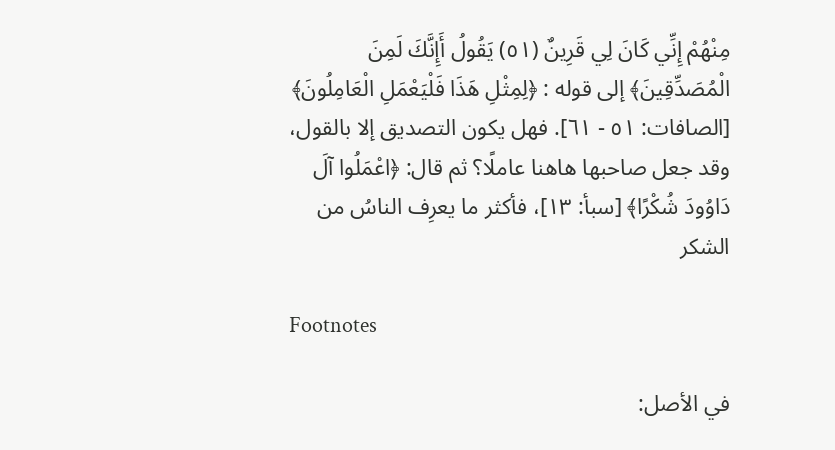مِنْهُمْ إِنِّي كَانَ لِي قَرِينٌ (٥١) يَقُولُ أَإِنَّكَ لَمِنَ الْمُصَدِّقِينَ﴾ إلى قوله : ﴿لِمِثْلِ هَذَا فَلْيَعْمَلِ الْعَامِلُونَ﴾ [الصافات: ٥١ - ٦١]. فهل يكون التصديق إلا بالقول، وقد جعل صاحبها هاهنا عاملًا؟ ثم قال: ﴿اعْمَلُوا آلَ دَاوُودَ شُكْرًا﴾ [سبأ: ١٣]، فأكثر ما يعرِف الناسُ من الشكر

Footnotes

في الأصل: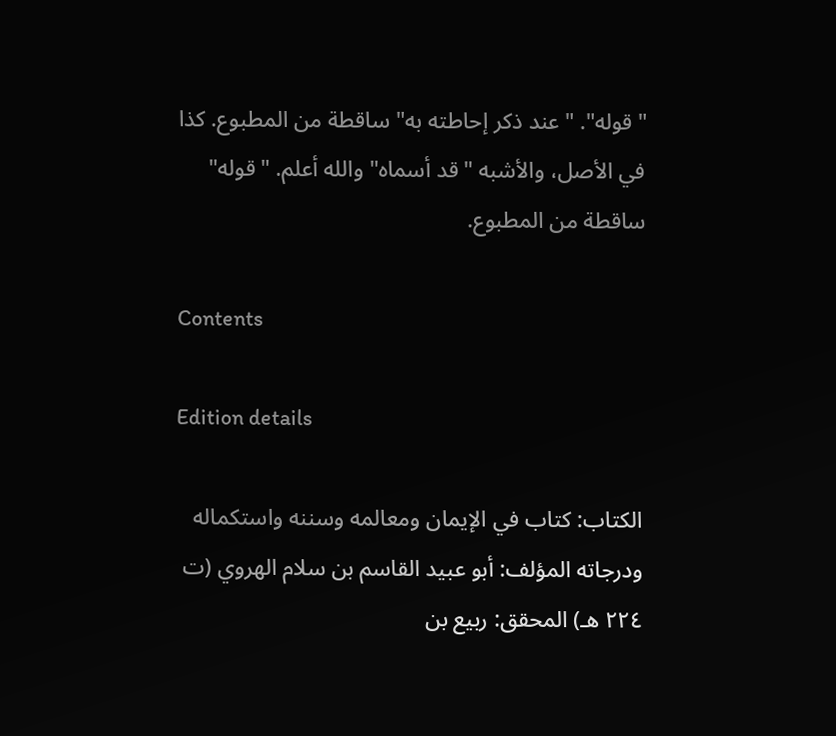"قوله". "عند ذكر إحاطته به" ساقطة من المطبوع. كذا في الأصل، والأشبه "قد أسماه" والله أعلم. "قوله" ساقطة من المطبوع.

Contents

Edition details

الكتاب: كتاب في الإيمان ومعالمه وسننه واستكماله ودرجاته المؤلف: أبو عبيد القاسم بن سلام الهروي (ت ٢٢٤ هـ) المحقق: ربيع بن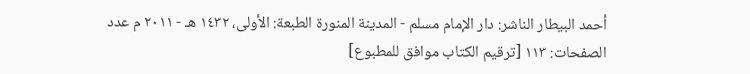أحمد البيطار الناشر: دار الإمام مسلم - المدينة المنورة الطبعة: الأولى، ١٤٣٢ هـ - ٢٠١١ م عدد الصفحات: ١١٣ [ترقيم الكتاب موافق للمطبوع]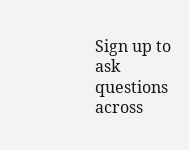Sign up to ask questions across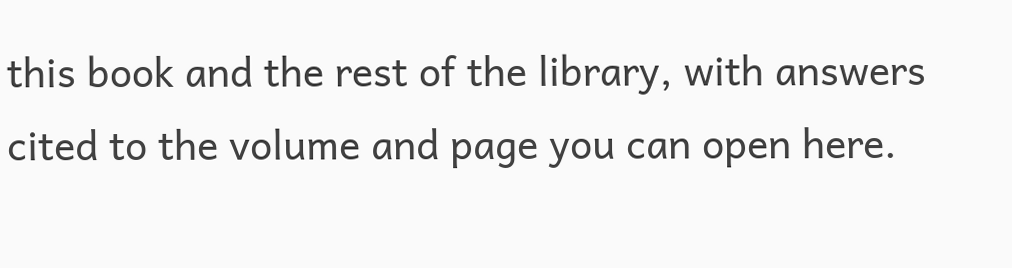this book and the rest of the library, with answers cited to the volume and page you can open here.